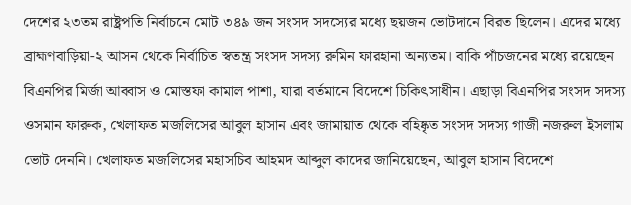দেশের ২৩তম রাষ্ট্রপতি নির্বাচনে মোট ৩৪৯ জন সংসদ সদস্যের মধ্যে ছয়জন ভোটদানে বিরত ছিলেন। এদের মধ্যে ব্রাহ্মণবাড়িয়া-২ আসন থেকে নির্বাচিত স্বতন্ত্র সংসদ সদস্য রুমিন ফারহানা অন্যতম। বাকি পাঁচজনের মধ্যে রয়েছেন বিএনপির মির্জা আব্বাস ও মোস্তফা কামাল পাশা, যারা বর্তমানে বিদেশে চিকিৎসাধীন। এছাড়া বিএনপির সংসদ সদস্য ওসমান ফারুক, খেলাফত মজলিসের আবুল হাসান এবং জামায়াত থেকে বহিষ্কৃত সংসদ সদস্য গাজী নজরুল ইসলাম ভোট দেননি। খেলাফত মজলিসের মহাসচিব আহমদ আব্দুল কাদের জানিয়েছেন, আবুল হাসান বিদেশে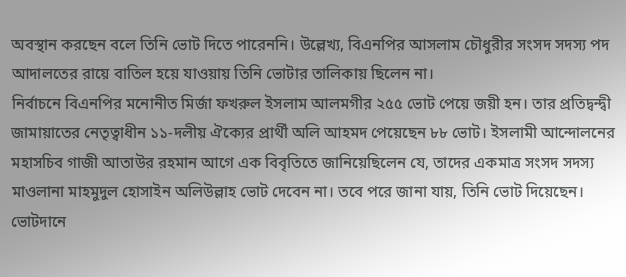অবস্থান করছেন বলে তিনি ভোট দিতে পারেননি। উল্লেখ্য, বিএনপির আসলাম চৌধুরীর সংসদ সদস্য পদ আদালতের রায়ে বাতিল হয়ে যাওয়ায় তিনি ভোটার তালিকায় ছিলেন না।
নির্বাচনে বিএনপির মনোনীত মির্জা ফখরুল ইসলাম আলমগীর ২৫৫ ভোট পেয়ে জয়ী হন। তার প্রতিদ্বন্দ্বী জামায়াতের নেতৃত্বাধীন ১১-দলীয় ঐক্যের প্রার্থী অলি আহমদ পেয়েছেন ৮৮ ভোট। ইসলামী আন্দোলনের মহাসচিব গাজী আতাউর রহমান আগে এক বিবৃতিতে জানিয়েছিলেন যে, তাদের একমাত্র সংসদ সদস্য মাওলানা মাহমুদুল হোসাইন অলিউল্লাহ ভোট দেবেন না। তবে পরে জানা যায়, তিনি ভোট দিয়েছেন।
ভোটদানে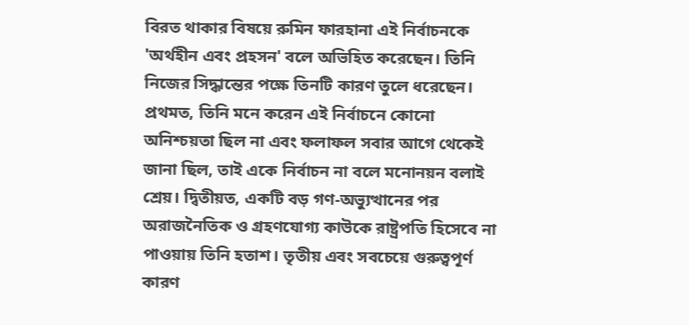বিরত থাকার বিষয়ে রুমিন ফারহানা এই নির্বাচনকে 'অর্থহীন এবং প্রহসন' বলে অভিহিত করেছেন। তিনি নিজের সিদ্ধান্তের পক্ষে তিনটি কারণ তুলে ধরেছেন। প্রথমত, তিনি মনে করেন এই নির্বাচনে কোনো অনিশ্চয়তা ছিল না এবং ফলাফল সবার আগে থেকেই জানা ছিল, তাই একে নির্বাচন না বলে মনোনয়ন বলাই শ্রেয়। দ্বিতীয়ত, একটি বড় গণ-অভ্যুত্থানের পর অরাজনৈতিক ও গ্রহণযোগ্য কাউকে রাষ্ট্রপতি হিসেবে না পাওয়ায় তিনি হতাশ। তৃতীয় এবং সবচেয়ে গুরুত্বপূর্ণ কারণ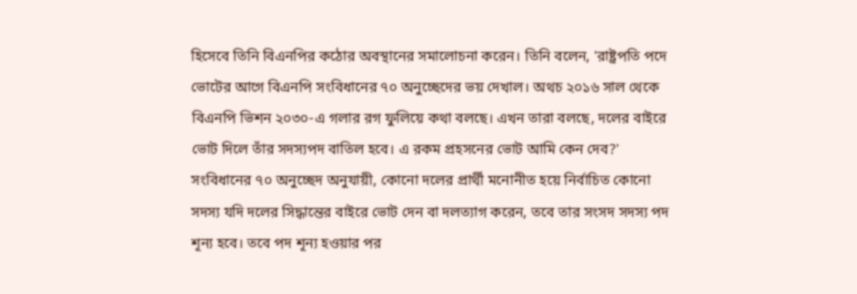হিসেবে তিনি বিএনপির কঠোর অবস্থানের সমালোচনা করেন। তিনি বলেন, 'রাষ্ট্রপতি পদে ভোটের আগে বিএনপি সংবিধানের ৭০ অনুচ্ছেদের ভয় দেখাল। অথচ ২০১৬ সাল থেকে বিএনপি ভিশন ২০৩০-এ গলার রগ ফুলিয়ে কথা বলছে। এখন তারা বলছে, দলের বাইরে ভোট দিলে তাঁর সদস্যপদ বাতিল হবে। এ রকম প্রহসনের ভোট আমি কেন দেব?'
সংবিধানের ৭০ অনুচ্ছেদ অনুযায়ী, কোনো দলের প্রার্থী মনোনীত হয়ে নির্বাচিত কোনো সদস্য যদি দলের সিদ্ধান্তের বাইরে ভোট দেন বা দলত্যাগ করেন, তবে তার সংসদ সদস্য পদ শূন্য হবে। তবে পদ শূন্য হওয়ার পর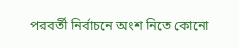পরবর্তী নির্বাচনে অংশ নিতে কোনো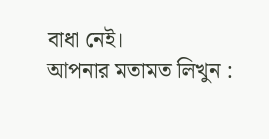বাধা নেই।
আপনার মতামত লিখুন :